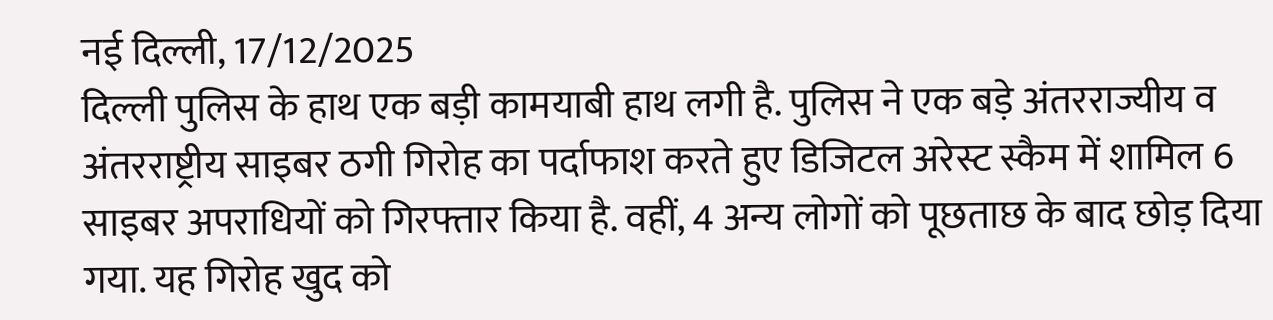नई दिल्ली, 17/12/2025
दिल्ली पुलिस के हाथ एक बड़ी कामयाबी हाथ लगी है. पुलिस ने एक बड़े अंतरराज्यीय व अंतरराष्ट्रीय साइबर ठगी गिरोह का पर्दाफाश करते हुए डिजिटल अरेस्ट स्कैम में शामिल 6 साइबर अपराधियों को गिरफ्तार किया है. वहीं, 4 अन्य लोगों को पूछताछ के बाद छोड़ दिया गया. यह गिरोह खुद को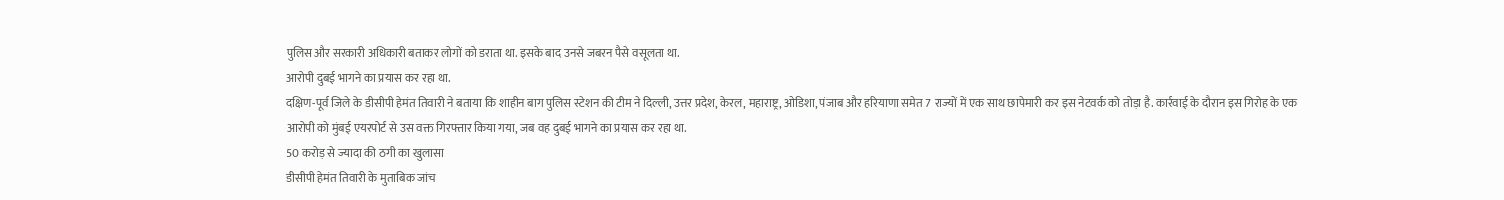पुलिस और सरकारी अधिकारी बताकर लोगों को डराता था. इसके बाद उनसे जबरन पैसे वसूलता था.
आरोपी दुबई भागने का प्रयास कर रहा था.
दक्षिण-पूर्व जिले के डीसीपी हेमंत तिवारी ने बताया कि शाहीन बाग पुलिस स्टेशन की टीम ने दिल्ली, उत्तर प्रदेश, केरल, महाराष्ट्र, ओडिशा, पंजाब और हरियाणा समेत 7 राज्यों में एक साथ छापेमारी कर इस नेटवर्क को तोड़ा है. कार्रवाई के दौरान इस गिरोह के एक आरोपी को मुंबई एयरपोर्ट से उस वक्त गिरफ्तार किया गया, जब वह दुबई भागने का प्रयास कर रहा था.
50 करोड़ से ज्यादा की ठगी का खुलासा
डीसीपी हेमंत तिवारी के मुताबिक जांच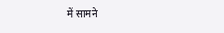में सामने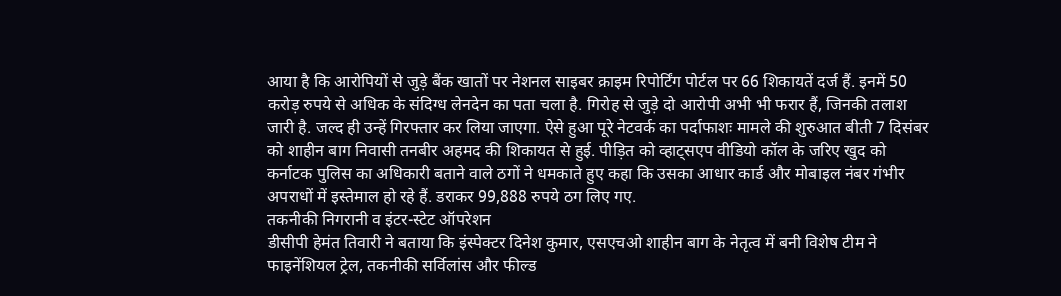आया है कि आरोपियों से जुड़े बैंक खातों पर नेशनल साइबर क्राइम रिपोर्टिंग पोर्टल पर 66 शिकायतें दर्ज हैं. इनमें 50 करोड़ रुपये से अधिक के संदिग्ध लेनदेन का पता चला है. गिरोह से जुड़े दो आरोपी अभी भी फरार हैं, जिनकी तलाश जारी है. जल्द ही उन्हें गिरफ्तार कर लिया जाएगा. ऐसे हुआ पूरे नेटवर्क का पर्दाफाशः मामले की शुरुआत बीती 7 दिसंबर को शाहीन बाग निवासी तनबीर अहमद की शिकायत से हुई. पीड़ित को व्हाट्सएप वीडियो कॉल के जरिए खुद को कर्नाटक पुलिस का अधिकारी बताने वाले ठगों ने धमकाते हुए कहा कि उसका आधार कार्ड और मोबाइल नंबर गंभीर अपराधों में इस्तेमाल हो रहे हैं. डराकर 99,888 रुपये ठग लिए गए.
तकनीकी निगरानी व इंटर-स्टेट ऑपरेशन
डीसीपी हेमंत तिवारी ने बताया कि इंस्पेक्टर दिनेश कुमार, एसएचओ शाहीन बाग के नेतृत्व में बनी विशेष टीम ने फाइनेंशियल ट्रेल, तकनीकी सर्विलांस और फील्ड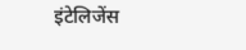इंटेलिजेंस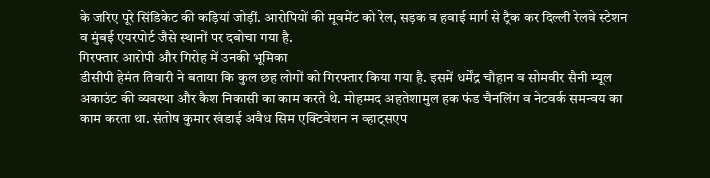के जरिए पूरे सिंडिकेट की कड़ियां जोड़ीं. आरोपियों की मूवमेंट को रेल, सड़क व हवाई मार्ग से ट्रैक कर दिल्ली रेलवे स्टेशन व मुंबई एयरपोर्ट जैसे स्थानों पर दबोचा गया है.
गिरफ्तार आरोपी और गिरोह में उनकी भूमिका
डीसीपी हेमंत तिवारी ने बताया कि कुल छह लोगों को गिरफ्तार किया गया है. इसमें धर्मेंद्र चौहान व सोमवीर सैनी म्यूल अकाउंट की व्यवस्था और कैश निकासी का काम करते थे. मोहम्मद अहतेशामुल हक फंड चैनलिंग व नेटवर्क समन्वय का काम करता था. संतोष कुमार खंडाई अवैध सिम एक्टिवेशन न व्हाट्सएप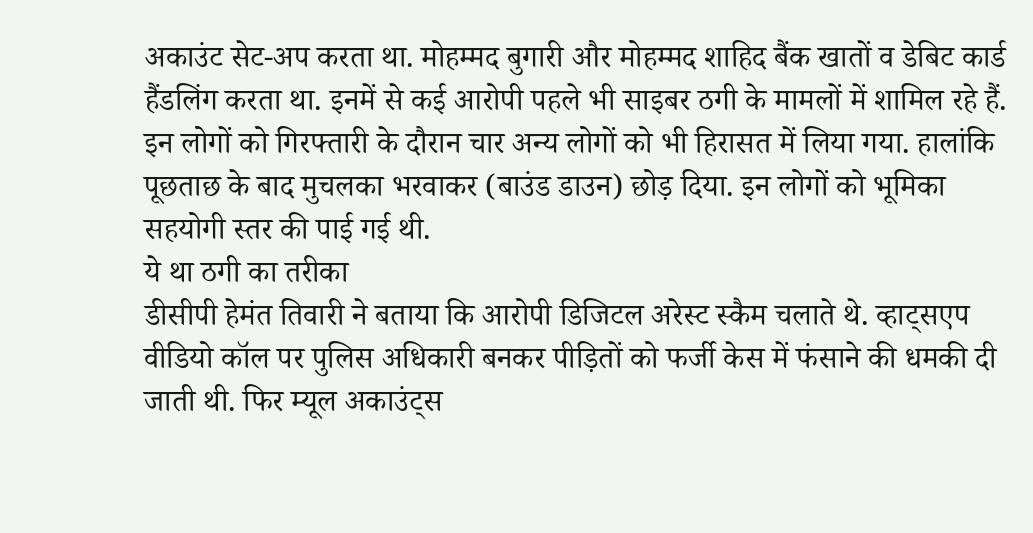अकाउंट सेट-अप करता था. मोहम्मद बुगारी और मोहम्मद शाहिद बैंक खातों व डेबिट कार्ड हैंडलिंग करता था. इनमें से कई आरोपी पहले भी साइबर ठगी के मामलों में शामिल रहे हैं. इन लोगों को गिरफ्तारी के दौरान चार अन्य लोगों को भी हिरासत में लिया गया. हालांकि पूछताछ के बाद मुचलका भरवाकर (बाउंड डाउन) छोड़ दिया. इन लोगों को भूमिका सहयोगी स्तर की पाई गई थी.
ये था ठगी का तरीका
डीसीपी हेमंत तिवारी ने बताया कि आरोपी डिजिटल अरेस्ट स्कैम चलाते थे. व्हाट्सएप वीडियो कॉल पर पुलिस अधिकारी बनकर पीड़ितों को फर्जी केस में फंसाने की धमकी दी जाती थी. फिर म्यूल अकाउंट्स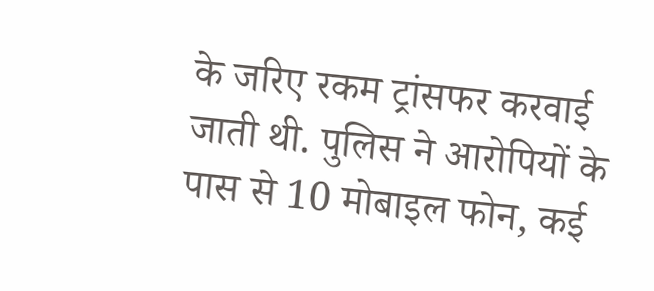के जरिए रकम ट्रांसफर करवाई जाती थी. पुलिस ने आरोपियों के पास से 10 मोबाइल फोन, कई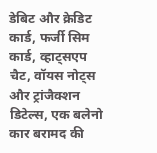डेबिट और क्रेडिट कार्ड, फर्जी सिम कार्ड, व्हाट्सएप चैट, वॉयस नोट्स और ट्रांजैक्शन डिटेल्स, एक बलेनो कार बरामद की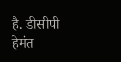है. डीसीपी हेमंत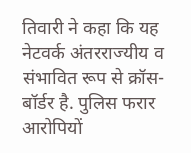तिवारी ने कहा कि यह नेटवर्क अंतरराज्यीय व संभावित रूप से क्रॉस-बॉर्डर है. पुलिस फरार आरोपियों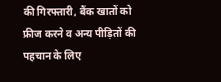की गिरफ्तारी, बैंक खातों को फ्रीज करने व अन्य पीड़ितों की पहचान के लिए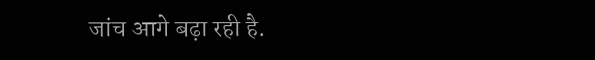जांच आगे बढ़ा रही है.